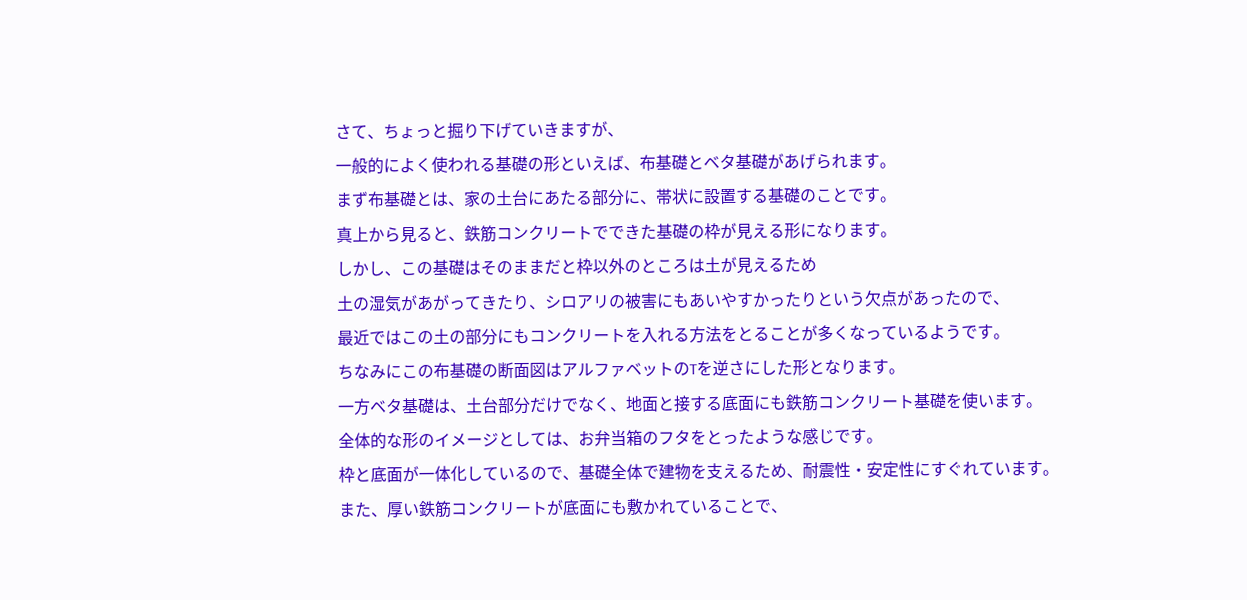さて、ちょっと掘り下げていきますが、
一般的によく使われる基礎の形といえば、布基礎とベタ基礎があげられます。
まず布基礎とは、家の土台にあたる部分に、帯状に設置する基礎のことです。
真上から見ると、鉄筋コンクリートでできた基礎の枠が見える形になります。
しかし、この基礎はそのままだと枠以外のところは土が見えるため
土の湿気があがってきたり、シロアリの被害にもあいやすかったりという欠点があったので、
最近ではこの土の部分にもコンクリートを入れる方法をとることが多くなっているようです。
ちなみにこの布基礎の断面図はアルファベットのTを逆さにした形となります。
一方ベタ基礎は、土台部分だけでなく、地面と接する底面にも鉄筋コンクリート基礎を使います。
全体的な形のイメージとしては、お弁当箱のフタをとったような感じです。
枠と底面が一体化しているので、基礎全体で建物を支えるため、耐震性・安定性にすぐれています。
また、厚い鉄筋コンクリートが底面にも敷かれていることで、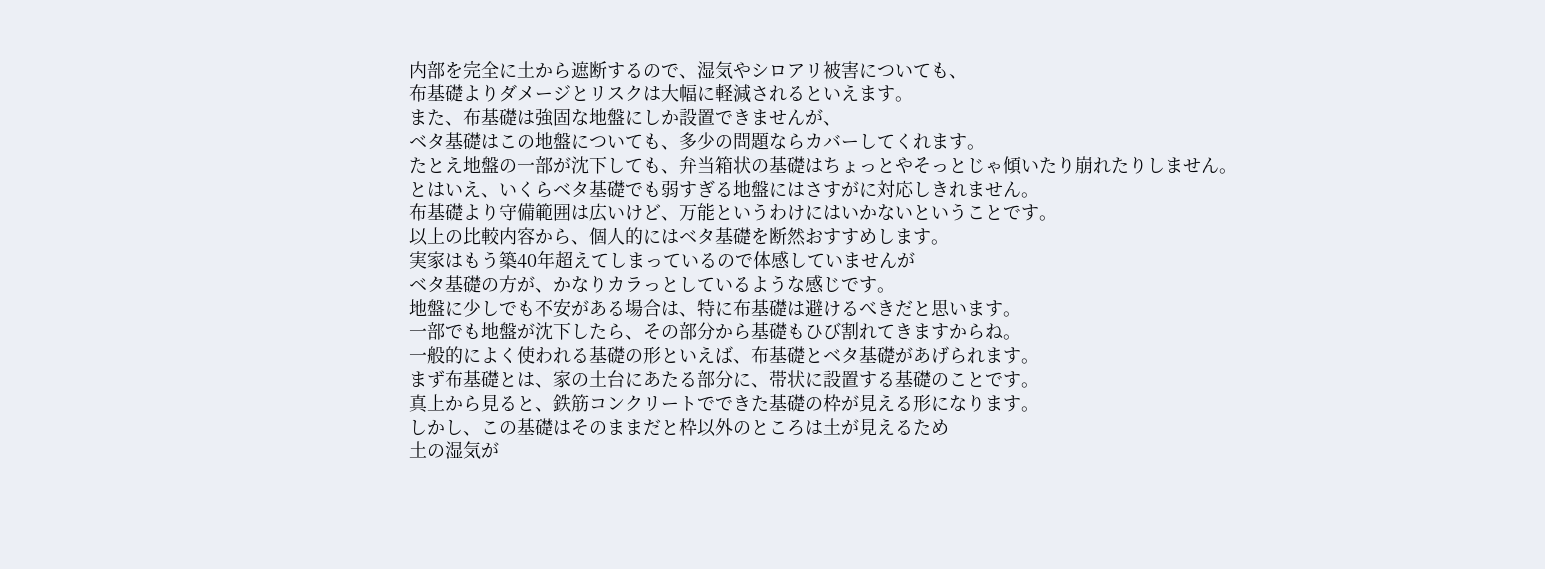内部を完全に土から遮断するので、湿気やシロアリ被害についても、
布基礎よりダメージとリスクは大幅に軽減されるといえます。
また、布基礎は強固な地盤にしか設置できませんが、
ベタ基礎はこの地盤についても、多少の問題ならカバーしてくれます。
たとえ地盤の一部が沈下しても、弁当箱状の基礎はちょっとやそっとじゃ傾いたり崩れたりしません。
とはいえ、いくらベタ基礎でも弱すぎる地盤にはさすがに対応しきれません。
布基礎より守備範囲は広いけど、万能というわけにはいかないということです。
以上の比較内容から、個人的にはベタ基礎を断然おすすめします。
実家はもう築40年超えてしまっているので体感していませんが
ベタ基礎の方が、かなりカラっとしているような感じです。
地盤に少しでも不安がある場合は、特に布基礎は避けるべきだと思います。
一部でも地盤が沈下したら、その部分から基礎もひび割れてきますからね。
一般的によく使われる基礎の形といえば、布基礎とベタ基礎があげられます。
まず布基礎とは、家の土台にあたる部分に、帯状に設置する基礎のことです。
真上から見ると、鉄筋コンクリートでできた基礎の枠が見える形になります。
しかし、この基礎はそのままだと枠以外のところは土が見えるため
土の湿気が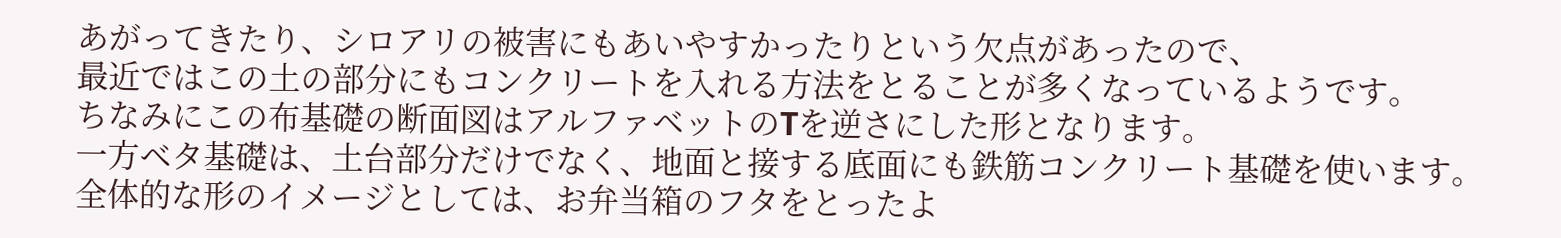あがってきたり、シロアリの被害にもあいやすかったりという欠点があったので、
最近ではこの土の部分にもコンクリートを入れる方法をとることが多くなっているようです。
ちなみにこの布基礎の断面図はアルファベットのTを逆さにした形となります。
一方ベタ基礎は、土台部分だけでなく、地面と接する底面にも鉄筋コンクリート基礎を使います。
全体的な形のイメージとしては、お弁当箱のフタをとったよ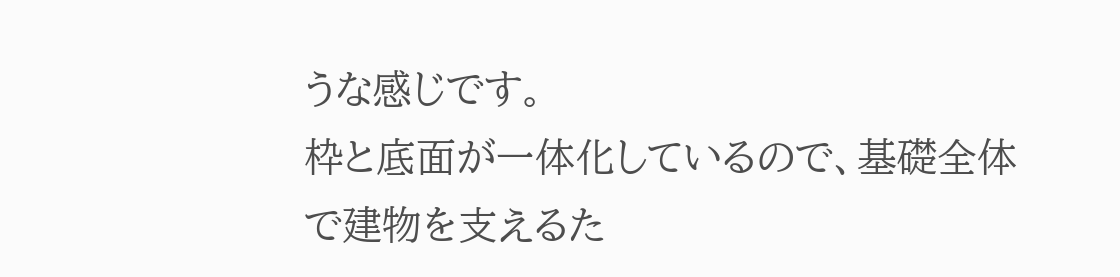うな感じです。
枠と底面が一体化しているので、基礎全体で建物を支えるた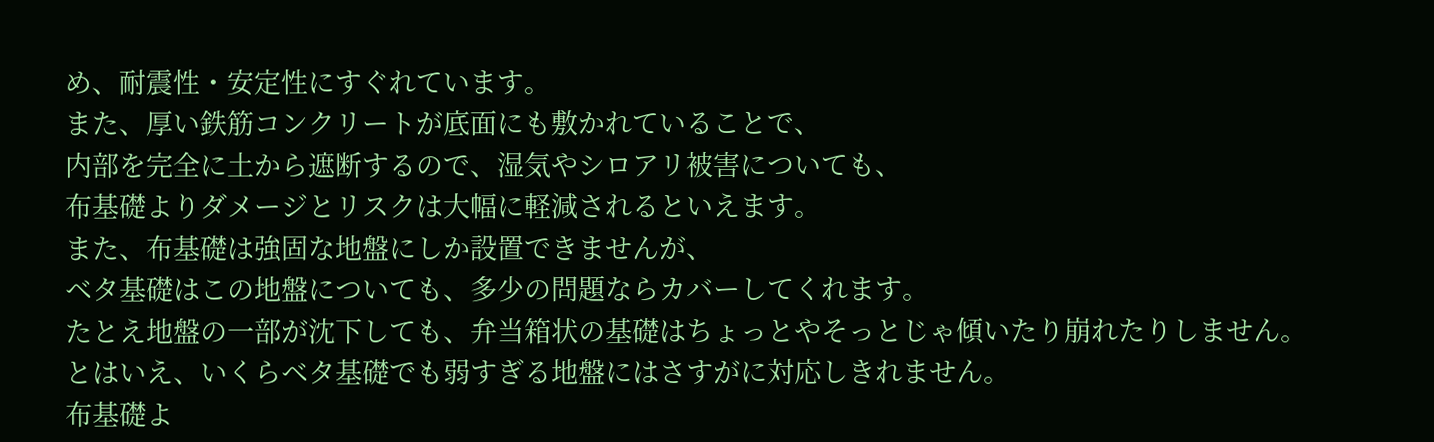め、耐震性・安定性にすぐれています。
また、厚い鉄筋コンクリートが底面にも敷かれていることで、
内部を完全に土から遮断するので、湿気やシロアリ被害についても、
布基礎よりダメージとリスクは大幅に軽減されるといえます。
また、布基礎は強固な地盤にしか設置できませんが、
ベタ基礎はこの地盤についても、多少の問題ならカバーしてくれます。
たとえ地盤の一部が沈下しても、弁当箱状の基礎はちょっとやそっとじゃ傾いたり崩れたりしません。
とはいえ、いくらベタ基礎でも弱すぎる地盤にはさすがに対応しきれません。
布基礎よ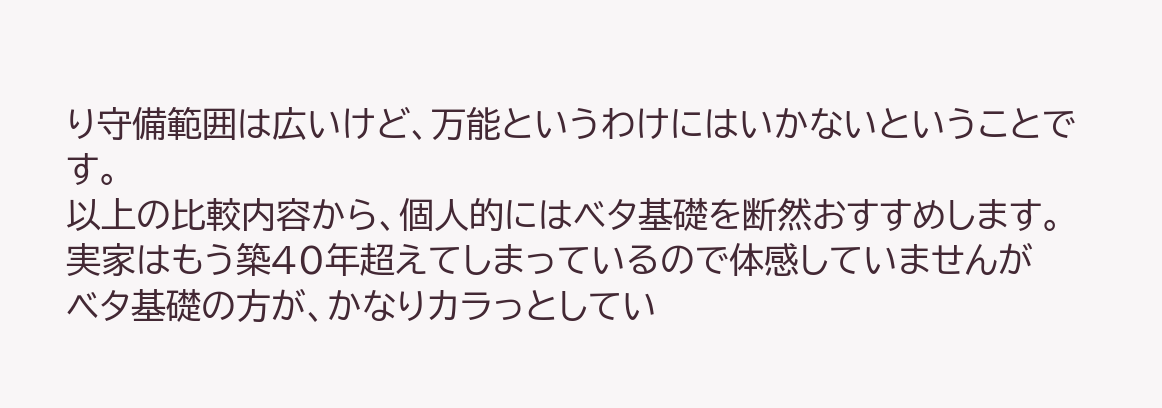り守備範囲は広いけど、万能というわけにはいかないということです。
以上の比較内容から、個人的にはベタ基礎を断然おすすめします。
実家はもう築40年超えてしまっているので体感していませんが
ベタ基礎の方が、かなりカラっとしてい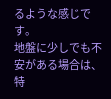るような感じです。
地盤に少しでも不安がある場合は、特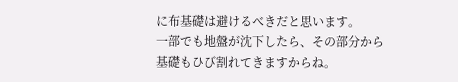に布基礎は避けるべきだと思います。
一部でも地盤が沈下したら、その部分から基礎もひび割れてきますからね。